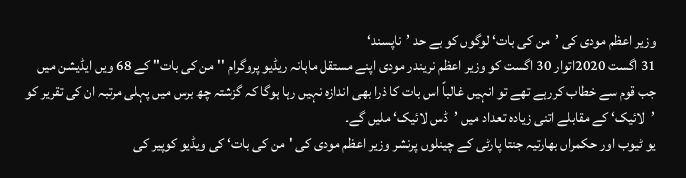وزیر اعظم مودی کی ’من کی بات‘ لوگوں کو بے حد ’ناپسند‘
31 اگست 2020اتوار 30 اگست کو وزیر اعظم نریندر مودی اپنے مستقل ماہانہ ریڈیو پروگرام ''من کی بات" کے 68 ویں ایڈیشن میں جب قوم سے خطاب کررہے تھے تو انہیں غالباً اس بات کا ذرا بھی اندازہ نہیں رہا ہوگا کہ گزشتہ چھ برس میں پہلی مرتبہ ان کی تقریر کو ’لائیک‘ کے مقابلے اتنی زیادہ تعداد میں ’ڈس لائیک‘ ملیں گے۔
یو ٹیوب اور حکمراں بھارتیہ جنتا پارٹی کے چینلوں پرنشر وزیر اعظم مودی کی 'من کی بات‘ کی ویڈیو کوپیر کی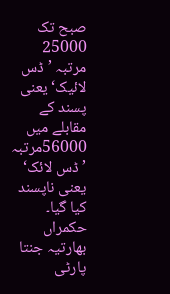صبح تک 25000 مرتبہ ’ڈس لائیک‘ یعنی پسند کے مقابلے میں 56000مرتبہ ’ڈس لائک‘ یعنی ناپسند کیا گیا۔ حکمراں بھارتیہ جنتا پارٹی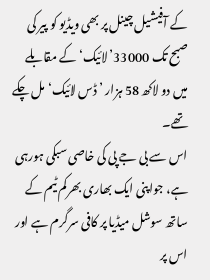کے آفیشیل چینل پر بھی ویڈیو کو پیر کی صبح تک 33000’لائیک‘ کے مقابلے میں دو لاکھ 58 ہزار ’ڈس لائیک‘ مل چکے تھے۔
اس سے بی جے پی کی خاصی سبکی ہورہی ہے، جواپنی ایک بھاری بھرکم ٹیم کے ساتھ سوشل میڈیا پر کافی سرگرم ہے اور اس پر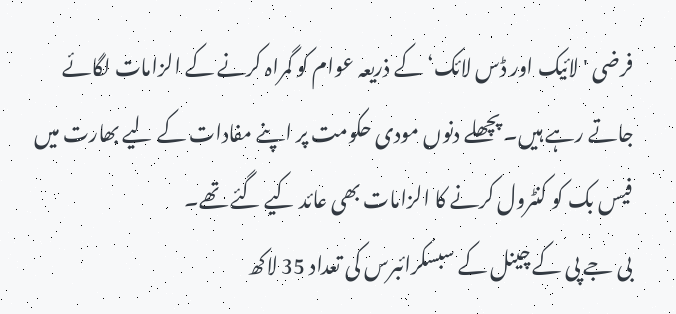فرضی 'لائیک اور ڈس لائک‘ کے ذریعہ عوام کو گمراہ کرنے کے الزامات لگائے جاتے رہے ہیں۔ پچھلے دنوں مودی حکومت پر اپنے مفادات کے لیے بھارت میں فیس بک کو کنٹرول کرنے کا الزامات بھی عائد کیے گئے تھے۔
بی جے پی کے چینل کے سبسکرائبرس کی تعداد 35 لاکھ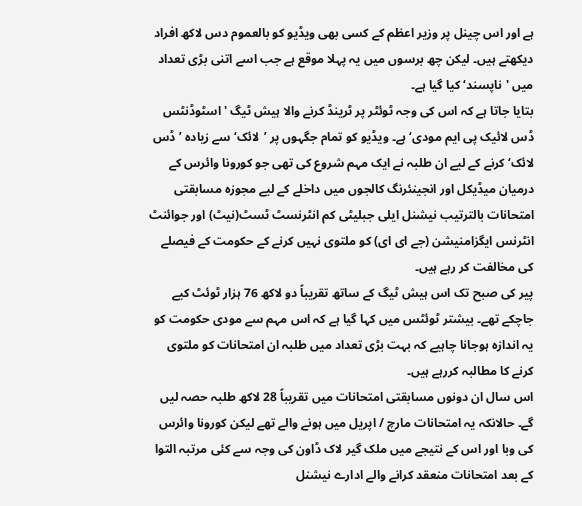ہے اور اس چینل پر وزیر اعظم کے کسی بھی ویڈیو کو بالعموم دس لاکھ افراد دیکھتے ہیں۔ لیکن چھ برسوں میں یہ پہلا موقع ہے جب اسے اتنی بڑی تعداد میں 'ناپسند‘ کیا گیا ہے۔
بتایا جاتا ہے کہ اس کی وجہ ٹوئٹر پر ٹرینڈ کرنے والا ہیش ٹیگ 'اسٹوڈنٹس ڈس لائیک پی ایم مودی‘ ہے۔ ویڈیو کو تمام جگہوں پر ’لائک‘ سے زیادہ ’ڈس لائک‘ کرنے کے لیے ان طلبہ نے ایک مہم شروع کی تھی جو کورونا وائرس کے درمیان میڈیکل اور انجینئرنگ کالجوں میں داخلے کے لیے مجوزہ مسابقتی امتحانات بالترتیب نیشنل ایلی جبلیٹی کم انٹرنسٹ ٹسٹ(نیٹ) اور جوائنٹ انٹرنس ایگزامنیشن (جے ای ای) کو ملتوی نہیں کرنے کے حکومت کے فیصلے کی مخالفت کر رہے ہیں۔
پیر کی صبح تک اس ہیش ٹیگ کے ساتھ تقریباً دو لاکھ 76 ہزار ٹوئٹ کیے جاچکے تھے۔ بیشتر ٹوئٹس میں کہا گیا ہے کہ اس مہم سے مودی حکومت کو یہ اندازہ ہوجانا چاہیے کہ بہت بڑی تعداد میں طلبہ ان امتحانات کو ملتوی کرنے کا مطالبہ کررہے ہیں۔
اس سال ان دونوں مسابقتی امتحانات میں تقریباً 28 لاکھ طلبہ حصہ لیں گے۔ حالانکہ یہ امتحانات مارچ / اپریل میں ہونے والے تھے لیکن کورونا وائرس کی وبا اور اس کے نتیجے میں ملک گیر لاک ڈاون کی وجہ سے کئی مرتبہ التوا کے بعد امتحانات منعقد کرانے والے ادارے نیشنل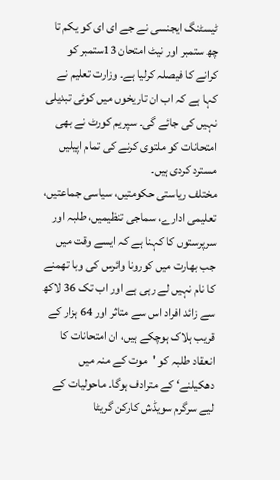ٹیسٹنگ ایجنسی نے جے ای ای کو یکم تا چھ ستمبر اور نیٹ امتحان 13ستمبر کو کرانے کا فیصلہ کرلیا ہے۔ وزارت تعلیم نے کہا ہے کہ اب ان تاریخوں میں کوئی تبدیلی نہیں کی جائے گی۔ سپریم کورٹ نے بھی امتحانات کو ملتوی کرنے کی تمام اپیلیں مسترد کردی ہیں۔
مختلف ریاستی حکومتیں، سیاسی جماعتیں، تعلیمی ادارے، سماجی تنظیمیں، طلبہ اور سرپرستوں کا کہنا ہے کہ ایسے وقت میں جب بھارت میں کورونا وائرس کی وبا تھمنے کا نام نہیں لے رہی ہے اور اب تک 36 لاکھ سے زائد افراد اس سے متاثر اور 64 ہزار کے قریب ہلاک ہوچکے ہیں، ان امتحانات کا انعقاد طلبہ کو 'موت کے منہ میں دھکیلنے‘ کے مترادف ہوگا۔ ماحولیات کے لیے سرگرم سویڈش کارکن گریٹا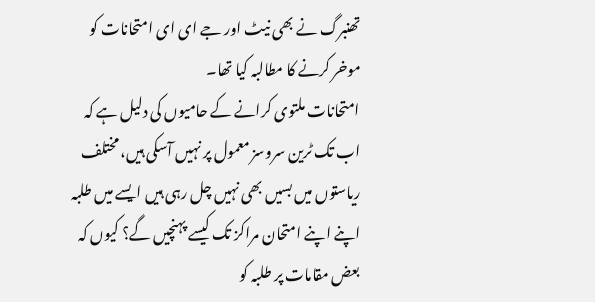تھنبرگ نے بھی نیٹ اور جے ای ای امتحانات کو موخر کرنے کا مطالبہ کیا تھا۔
امتحانات ملتوی کرانے کے حامیوں کی دلیل ہے کہ اب تک ٹرین سروسز معمول پر نہیں آسکی ہیں، مختلف ریاستوں میں بسیں بھی نہیں چل رہی ہیں ایسے میں طلبہ اپنے اپنے امتحان مراکز تک کیسے پہنچیں گے؟ کیوں کہ بعض مقامات پر طلبہ کو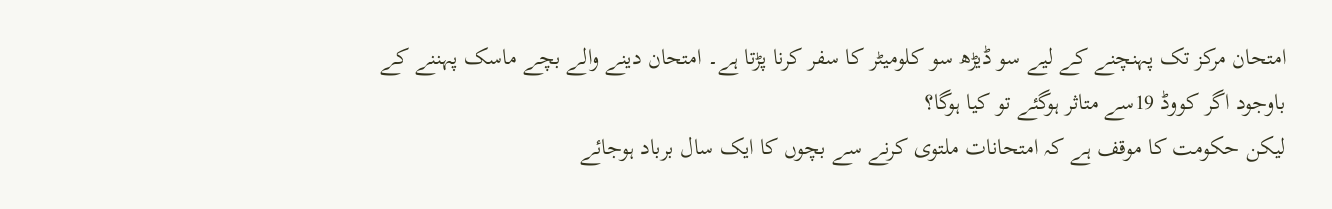امتحان مرکز تک پہنچنے کے لیے سو ڈیڑھ سو کلومیٹر کا سفر کرنا پڑتا ہے۔ امتحان دینے والے بچے ماسک پہننے کے باوجود اگر کووڈ 19سے متاثر ہوگئے تو کیا ہوگا؟
لیکن حکومت کا موقف ہے کہ امتحانات ملتوی کرنے سے بچوں کا ایک سال برباد ہوجائے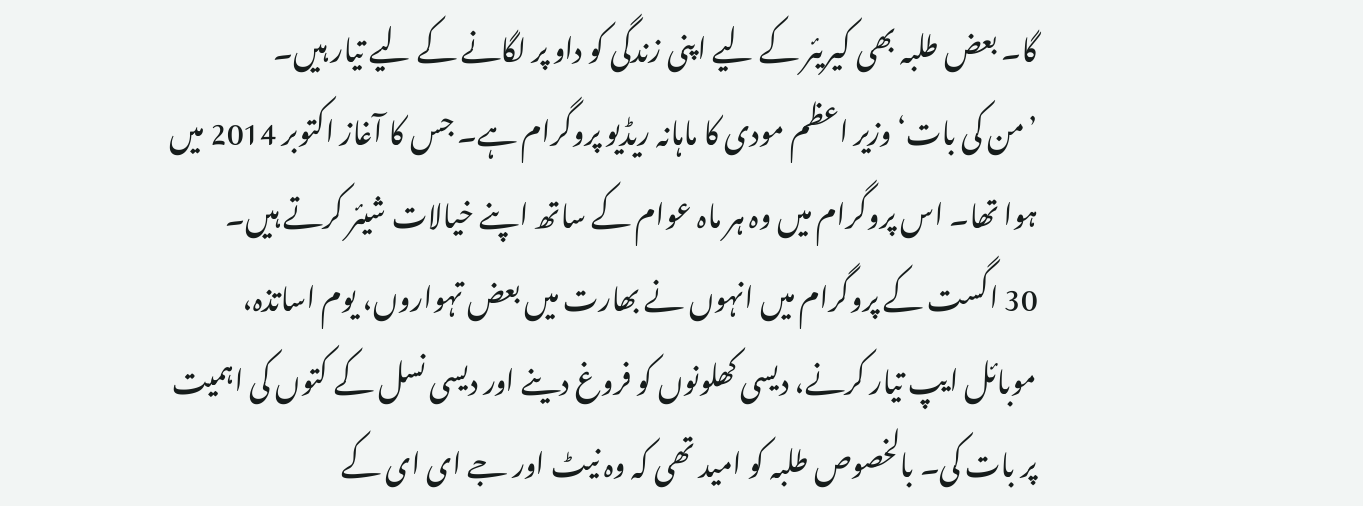گا۔ بعض طلبہ بھی کیریئر کے لیے اپنی زندگی کو داو پر لگانے کے لیے تیار ہیں۔
’من کی بات‘ وزیر اعظم مودی کا ماہانہ ریڈیو پروگرام ہے۔ جس کا آغاز اکتوبر 2014 میں ہوا تھا۔ اس پروگرام میں وہ ہر ماہ عوام کے ساتھ اپنے خیالات شیئر کرتے ہیں۔
30 اگست کے پروگرام میں انہوں نے بھارت میں بعض تہواروں، یوم اساتذہ، موبائل ایپ تیار کرنے، دیسی کھلونوں کو فروغ دینے اور دیسی نسل کے کتوں کی اہمیت پر بات کی۔ بالخصوص طلبہ کو امید تھی کہ وہ نیٹ اور جے ای ای کے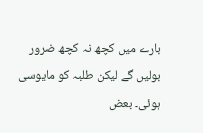بارے میں کچھ نہ کچھ ضرور بولیں گے لیکن طلبہ کو مایوسی ہوئی۔ بعض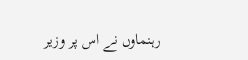رہنماوں نے اس پر وزیر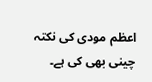اعظم مودی کی نکتہ چینی بھی کی ہے۔